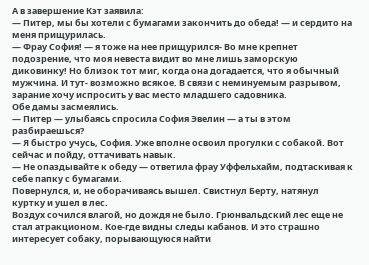А в завершение Кэт заявила:
— Питер, мы бы хотели с бумагами закончить до обеда! — и сердито на меня прищурилась.
— Фрау София! — я тоже на нее прищурился- Во мне крепнет подозрение, что моя невеста видит во мне лишь заморскую диковинку! Но близок тот миг, когда она догадается, что я обычный мужчина. И тут- возможно всякое. В связи с неминуемым разрывом, зарание хочу испросить у вас место младшего садовника.
Обе дамы засмеялись.
— Питер — улыбаясь спросила София Эвелин — а ты в этом разбираешься?
— Я быстро учусь, София. Уже вполне освоил прогулки с собакой. Вот сейчас и пойду, оттачивать навык.
— Не опаздывайте к обеду — ответила фрау Уффельхайм, подтаскивая к себе папку с бумагами.
Повернулся, и, не оборачиваясь вышел. Свистнул Берту, натянул куртку и ушел в лес.
Воздух сочился влагой, но дождя не было. Грюнвальдский лес еще не стал атракционом. Кое-где видны следы кабанов. И это страшно интересует собаку, порывающуюся найти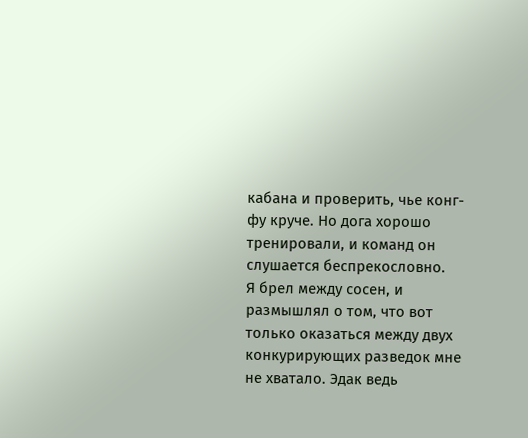кабана и проверить, чье конг-фу круче. Но дога хорошо тренировали, и команд он слушается беспрекословно.
Я брел между сосен, и размышлял о том, что вот только оказаться между двух конкурирующих разведок мне не хватало. Эдак ведь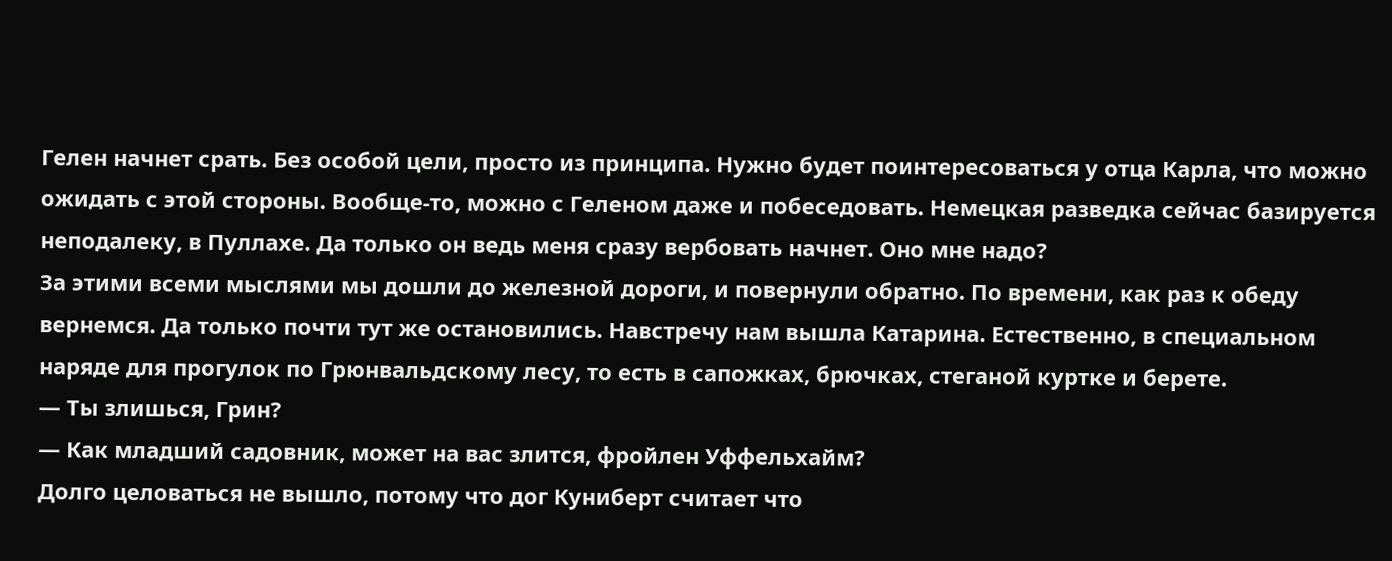Гелен начнет срать. Без особой цели, просто из принципа. Нужно будет поинтересоваться у отца Карла, что можно ожидать с этой стороны. Вообще-то, можно с Геленом даже и побеседовать. Немецкая разведка сейчас базируется неподалеку, в Пуллахе. Да только он ведь меня сразу вербовать начнет. Оно мне надо?
За этими всеми мыслями мы дошли до железной дороги, и повернули обратно. По времени, как раз к обеду вернемся. Да только почти тут же остановились. Навстречу нам вышла Катарина. Естественно, в специальном наряде для прогулок по Грюнвальдскому лесу, то есть в сапожках, брючках, стеганой куртке и берете.
— Ты злишься, Грин?
— Как младший садовник, может на вас злится, фройлен Уффельхайм?
Долго целоваться не вышло, потому что дог Куниберт считает что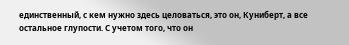единственный, с кем нужно здесь целоваться, это он, Куниберт, а все остальное глупости. С учетом того, что он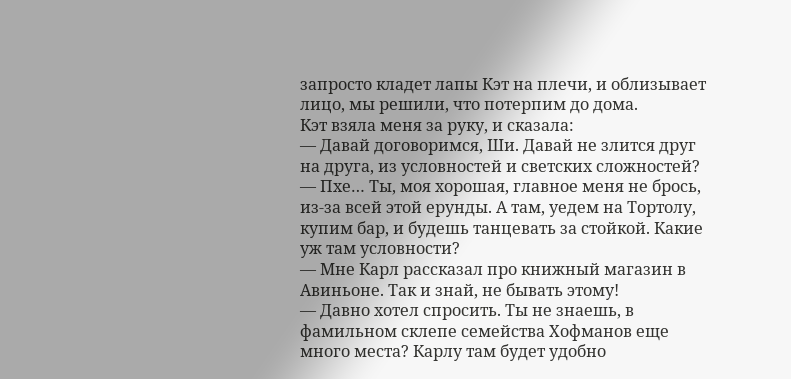запросто кладет лапы Кэт на плечи, и облизывает лицо, мы решили, что потерпим до дома.
Кэт взяла меня за руку, и сказала:
— Давай договоримся, Ши. Давай не злится друг на друга, из условностей и светских сложностей?
— Пхе… Ты, моя хорошая, главное меня не брось, из-за всей этой ерунды. А там, уедем на Тортолу, купим бар, и будешь танцевать за стойкой. Какие уж там условности?
— Мне Карл рассказал про книжный магазин в Авиньоне. Так и знай, не бывать этому!
— Давно хотел спросить. Ты не знаешь, в фамильном склепе семейства Хофманов еще много места? Карлу там будет удобно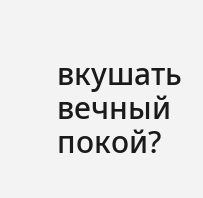вкушать вечный покой?